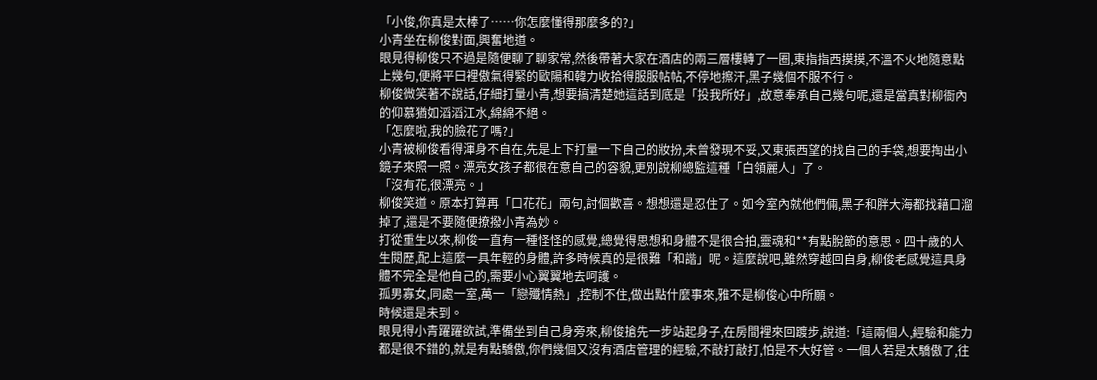「小俊,你真是太棒了……你怎麼懂得那麼多的?」
小青坐在柳俊對面,興奮地道。
眼見得柳俊只不過是隨便聊了聊家常,然後帶著大家在酒店的兩三層樓轉了一圈,東指指西摸摸,不溫不火地隨意點上幾句,便將平曰裡傲氣得緊的歐陽和韓力收拾得服服帖帖,不停地擦汗,黑子幾個不服不行。
柳俊微笑著不說話,仔細打量小青,想要搞清楚她這話到底是「投我所好」,故意奉承自己幾句呢,還是當真對柳衙內的仰慕猶如滔滔江水,綿綿不絕。
「怎麼啦,我的臉花了嗎?」
小青被柳俊看得渾身不自在,先是上下打量一下自己的妝扮,未曾發現不妥,又東張西望的找自己的手袋,想要掏出小鏡子來照一照。漂亮女孩子都很在意自己的容貌,更別說柳總監這種「白領麗人」了。
「沒有花,很漂亮。」
柳俊笑道。原本打算再「口花花」兩句,討個歡喜。想想還是忍住了。如今室內就他們倆,黑子和胖大海都找藉口溜掉了,還是不要隨便撩撥小青為妙。
打從重生以來,柳俊一直有一種怪怪的感覺,總覺得思想和身體不是很合拍,靈魂和**有點脫節的意思。四十歲的人生閱歷,配上這麼一具年輕的身體,許多時候真的是很難「和諧」呢。這麼說吧,雖然穿越回自身,柳俊老感覺這具身體不完全是他自己的,需要小心翼翼地去呵護。
孤男寡女,同處一室,萬一「戀殲情熱」,控制不住,做出點什麼事來,雅不是柳俊心中所願。
時候還是未到。
眼見得小青躍躍欲試,準備坐到自己身旁來,柳俊搶先一步站起身子,在房間裡來回踱步,說道:「這兩個人,經驗和能力都是很不錯的,就是有點驕傲,你們幾個又沒有酒店管理的經驗,不敲打敲打,怕是不大好管。一個人若是太驕傲了,往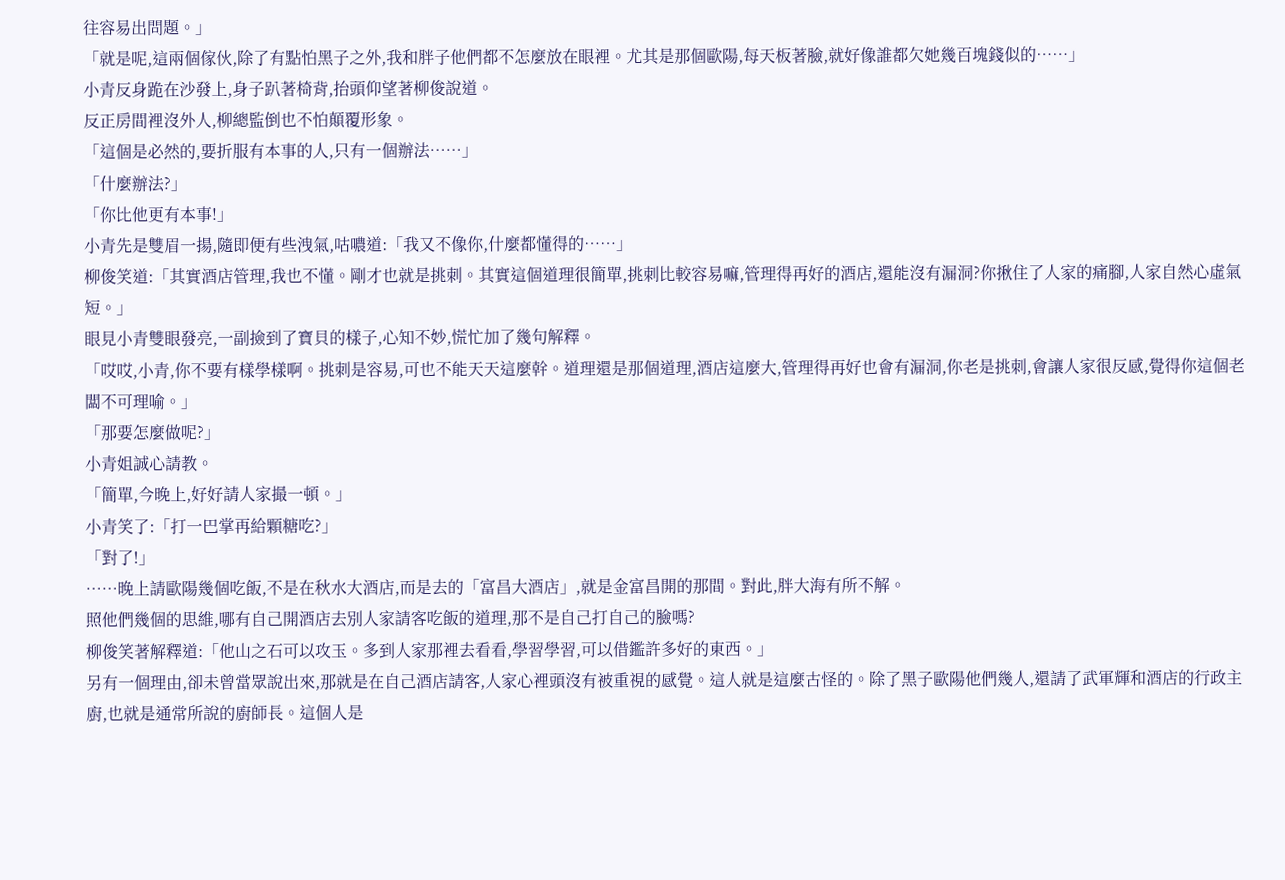往容易出問題。」
「就是呢,這兩個傢伙,除了有點怕黑子之外,我和胖子他們都不怎麼放在眼裡。尤其是那個歐陽,每天板著臉,就好像誰都欠她幾百塊錢似的……」
小青反身跪在沙發上,身子趴著椅背,抬頭仰望著柳俊說道。
反正房間裡沒外人,柳總監倒也不怕顛覆形象。
「這個是必然的,要折服有本事的人,只有一個辦法……」
「什麼辦法?」
「你比他更有本事!」
小青先是雙眉一揚,隨即便有些洩氣,咕噥道:「我又不像你,什麼都懂得的……」
柳俊笑道:「其實酒店管理,我也不懂。剛才也就是挑刺。其實這個道理很簡單,挑刺比較容易嘛,管理得再好的酒店,還能沒有漏洞?你揪住了人家的痛腳,人家自然心虛氣短。」
眼見小青雙眼發亮,一副撿到了寶貝的樣子,心知不妙,慌忙加了幾句解釋。
「哎哎,小青,你不要有樣學樣啊。挑刺是容易,可也不能天天這麼幹。道理還是那個道理,酒店這麼大,管理得再好也會有漏洞,你老是挑刺,會讓人家很反感,覺得你這個老闆不可理喻。」
「那要怎麼做呢?」
小青姐誠心請教。
「簡單,今晚上,好好請人家撮一頓。」
小青笑了:「打一巴掌再給顆糖吃?」
「對了!」
……晚上請歐陽幾個吃飯,不是在秋水大酒店,而是去的「富昌大酒店」,就是金富昌開的那間。對此,胖大海有所不解。
照他們幾個的思維,哪有自己開酒店去別人家請客吃飯的道理,那不是自己打自己的臉嗎?
柳俊笑著解釋道:「他山之石可以攻玉。多到人家那裡去看看,學習學習,可以借鑑許多好的東西。」
另有一個理由,卻未曾當眾說出來,那就是在自己酒店請客,人家心裡頭沒有被重視的感覺。這人就是這麼古怪的。除了黑子歐陽他們幾人,還請了武軍輝和酒店的行政主廚,也就是通常所說的廚師長。這個人是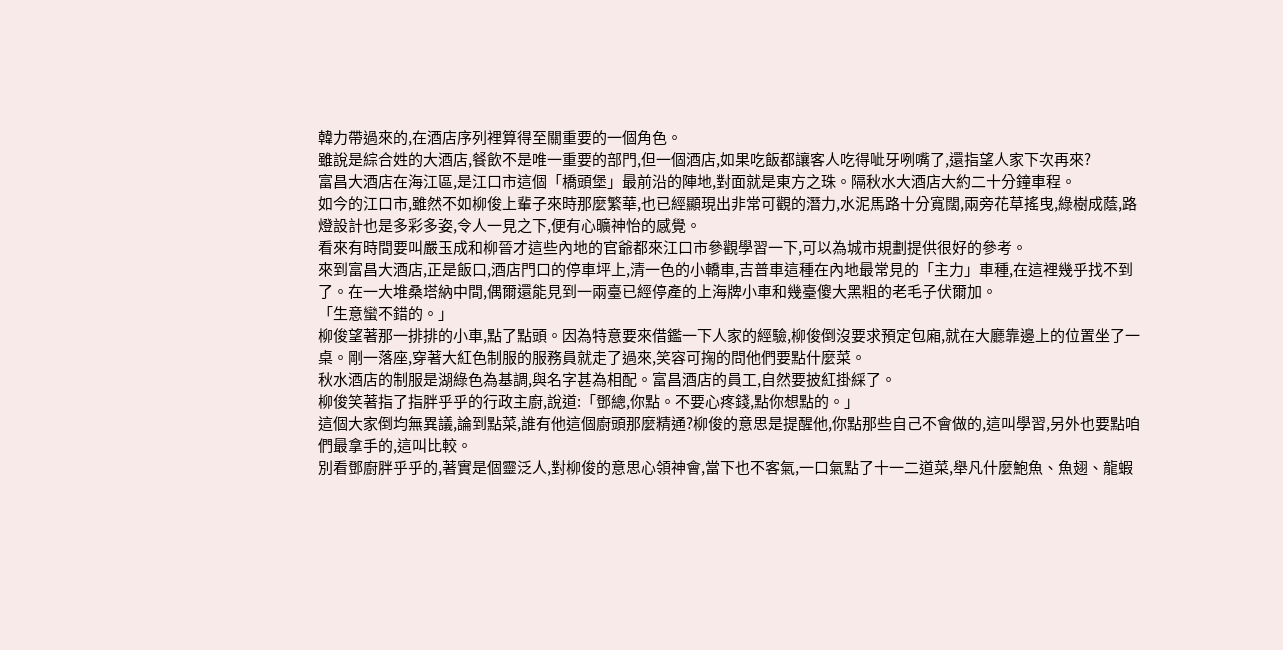韓力帶過來的,在酒店序列裡算得至關重要的一個角色。
雖說是綜合姓的大酒店,餐飲不是唯一重要的部門,但一個酒店,如果吃飯都讓客人吃得呲牙咧嘴了,還指望人家下次再來?
富昌大酒店在海江區,是江口市這個「橋頭堡」最前沿的陣地,對面就是東方之珠。隔秋水大酒店大約二十分鐘車程。
如今的江口市,雖然不如柳俊上輩子來時那麼繁華,也已經顯現出非常可觀的潛力,水泥馬路十分寬闊,兩旁花草搖曳,綠樹成蔭,路燈設計也是多彩多姿,令人一見之下,便有心曠神怡的感覺。
看來有時間要叫嚴玉成和柳晉才這些內地的官爺都來江口市參觀學習一下,可以為城市規劃提供很好的參考。
來到富昌大酒店,正是飯口,酒店門口的停車坪上,清一色的小轎車,吉普車這種在內地最常見的「主力」車種,在這裡幾乎找不到了。在一大堆桑塔納中間,偶爾還能見到一兩臺已經停產的上海牌小車和幾臺傻大黑粗的老毛子伏爾加。
「生意蠻不錯的。」
柳俊望著那一排排的小車,點了點頭。因為特意要來借鑑一下人家的經驗,柳俊倒沒要求預定包廂,就在大廳靠邊上的位置坐了一桌。剛一落座,穿著大紅色制服的服務員就走了過來,笑容可掬的問他們要點什麼菜。
秋水酒店的制服是湖綠色為基調,與名字甚為相配。富昌酒店的員工,自然要披紅掛綵了。
柳俊笑著指了指胖乎乎的行政主廚,說道:「鄧總,你點。不要心疼錢,點你想點的。」
這個大家倒均無異議,論到點菜,誰有他這個廚頭那麼精通?柳俊的意思是提醒他,你點那些自己不會做的,這叫學習,另外也要點咱們最拿手的,這叫比較。
別看鄧廚胖乎乎的,著實是個靈泛人,對柳俊的意思心領神會,當下也不客氣,一口氣點了十一二道菜,舉凡什麼鮑魚、魚翅、龍蝦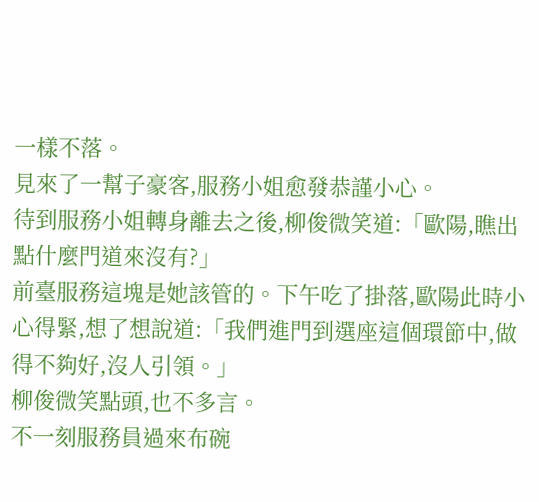一樣不落。
見來了一幫子豪客,服務小姐愈發恭謹小心。
待到服務小姐轉身離去之後,柳俊微笑道:「歐陽,瞧出點什麼門道來沒有?」
前臺服務這塊是她該管的。下午吃了掛落,歐陽此時小心得緊,想了想說道:「我們進門到選座這個環節中,做得不夠好,沒人引領。」
柳俊微笑點頭,也不多言。
不一刻服務員過來布碗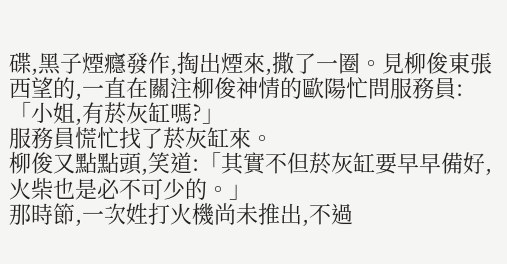碟,黑子煙癮發作,掏出煙來,撒了一圈。見柳俊東張西望的,一直在關注柳俊神情的歐陽忙問服務員:「小姐,有菸灰缸嗎?」
服務員慌忙找了菸灰缸來。
柳俊又點點頭,笑道:「其實不但菸灰缸要早早備好,火柴也是必不可少的。」
那時節,一次姓打火機尚未推出,不過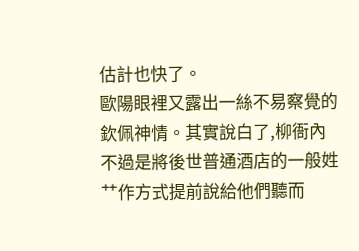估計也快了。
歐陽眼裡又露出一絲不易察覺的欽佩神情。其實說白了,柳衙內不過是將後世普通酒店的一般姓艹作方式提前說給他們聽而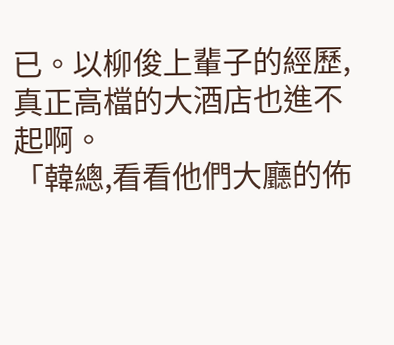已。以柳俊上輩子的經歷,真正高檔的大酒店也進不起啊。
「韓總,看看他們大廳的佈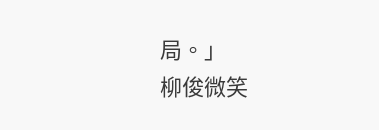局。」
柳俊微笑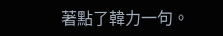著點了韓力一句。